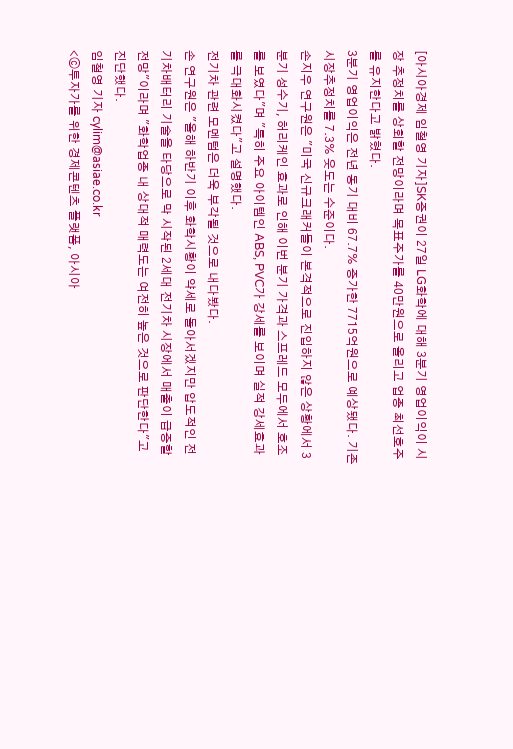[아시아경제 임철영 기자]SK증권이 27일 LG화학에 대해 3분기 영업이익이 시장 추정치를 상회할 전망이라며 목표주가를 40만원으로 올리고 업종 최선호주를 유지한다고 밝혔다.
3분기 영업이익은 전년 동기 대비 67.7% 증가한 7715억원으로 예상됐다. 기존 시장추정치를 7.3% 웃도는 수준이다.
손지우 연구원은 "미국 신규크래커들이 본격적으로 진입하지 않은 상황에서 3분기 성수기, 허리케인 효과로 인해 이번 분기 가격과 스프레드 모두에서 호조를 보였다"며 "특히 주요 아이템인 ABS, PVC가 강세를 보이며 실적 강세효과를 극대화시켰다"고 설명했다.
전기차 관련 모멘텀은 더욱 부각될 것으로 내다봤다.
손 연구원은 "올해 하반기 이후 화학시황이 약세로 돌아서겠지만 압도적인 전기차배터리 기술을 타당으로 막 시작된 2세대 전기차 시장에서 매출이 급증할 전망"이라며 "화학업종 내 상대적 매력도는 여전히 높은 것으로 판단한다"고 진단했다.
임철영 기자 cylim@asiae.co.kr
<ⓒ투자가를 위한 경제콘텐츠 플랫폼, 아시아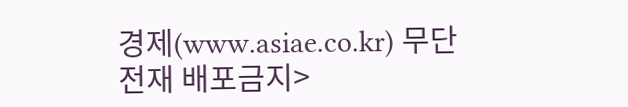경제(www.asiae.co.kr) 무단전재 배포금지>